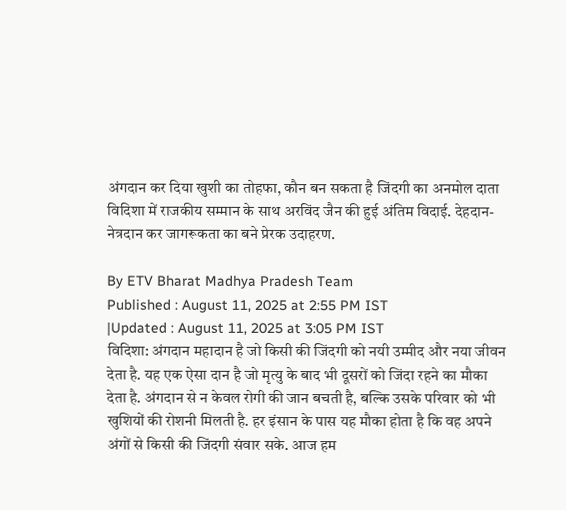अंगदान कर दिया खुशी का तोहफा, कौन बन सकता है जिंदगी का अनमोल दाता
विदिशा में राजकीय सम्मान के साथ अरविंद जैन की हुई अंतिम विदाई. देहदान-नेत्रदान कर जागरूकता का बने प्रेरक उदाहरण.

By ETV Bharat Madhya Pradesh Team
Published : August 11, 2025 at 2:55 PM IST
|Updated : August 11, 2025 at 3:05 PM IST
विदिशा: अंगदान महादान है जो किसी की जिंदगी को नयी उम्मीद और नया जीवन देता है. यह एक ऐसा दान है जो मृत्यु के बाद भी दूसरों को जिंदा रहने का मौका देता है. अंगदान से न केवल रोगी की जान बचती है, बल्कि उसके परिवार को भी खुशियों की रोशनी मिलती है. हर इंसान के पास यह मौका होता है कि वह अपने अंगों से किसी की जिंदगी संवार सके. आज हम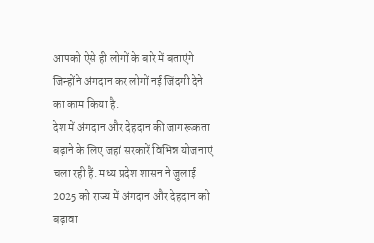आपको ऐसे ही लोगों के बारे में बताएंगे जिन्होंने अंगदान कर लोगों नई जिंदगी देने का काम किया है.
देश में अंगदान और देहदान की जागरूकता बढ़ाने के लिए जहां सरकारें विभिन्न योजनाएं चला रही हैं. मध्य प्रदेश शासन ने जुलाई 2025 को राज्य में अंगदान और देहदान को बढ़ावा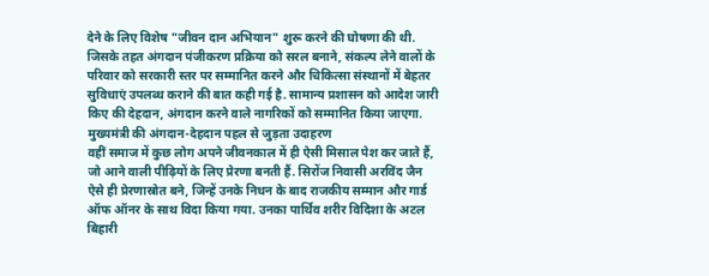देने के लिए विशेष "जीवन दान अभियान" शुरू करने की घोषणा की थी. जिसके तहत अंगदान पंजीकरण प्रक्रिया को सरल बनाने, संकल्प लेने वालों के परिवार को सरकारी स्तर पर सम्मानित करने और चिकित्सा संस्थानों में बेहतर सुविधाएं उपलब्ध कराने की बात कही गई है. सामान्य प्रशासन को आदेश जारी किए की देहदान, अंगदान करने वाले नागरिकों को सम्मानित किया जाएगा.
मुख्यमंत्री की अंगदान-देहदान पहल से जुड़ता उदाहरण
वहीं समाज में कुछ लोग अपने जीवनकाल में ही ऐसी मिसाल पेश कर जाते हैं, जो आने वाली पीढ़ियों के लिए प्रेरणा बनती हैं. सिरोंज निवासी अरविंद जैन ऐसे ही प्रेरणास्रोत बने, जिन्हें उनके निधन के बाद राजकीय सम्मान और गार्ड ऑफ ऑनर के साथ विदा किया गया. उनका पार्थिव शरीर विदिशा के अटल बिहारी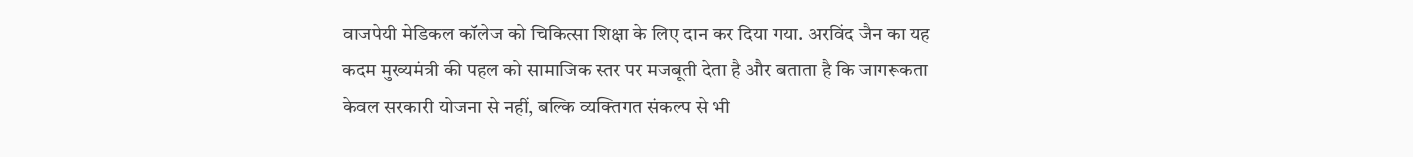वाजपेयी मेडिकल कॉलेज को चिकित्सा शिक्षा के लिए दान कर दिया गया. अरविंद जैन का यह कदम मुख्यमंत्री की पहल को सामाजिक स्तर पर मजबूती देता है और बताता है कि जागरूकता केवल सरकारी योजना से नहीं, बल्कि व्यक्तिगत संकल्प से भी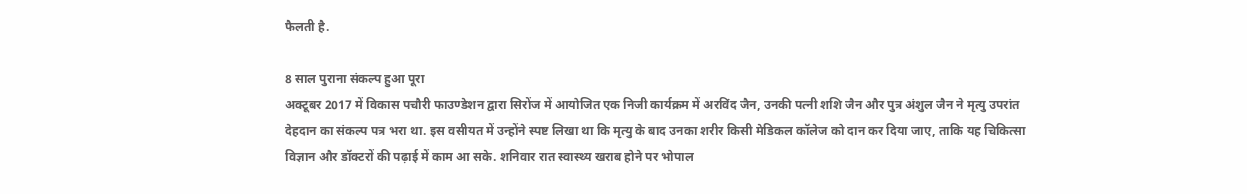फैलती है.

8 साल पुराना संकल्प हुआ पूरा
अक्टूबर 2017 में विकास पचौरी फाउण्डेशन द्वारा सिरोंज में आयोजित एक निजी कार्यक्रम में अरविंद जैन, उनकी पत्नी शशि जैन और पुत्र अंशुल जैन ने मृत्यु उपरांत देहदान का संकल्प पत्र भरा था. इस वसीयत में उन्होंने स्पष्ट लिखा था कि मृत्यु के बाद उनका शरीर किसी मेडिकल कॉलेज को दान कर दिया जाए, ताकि यह चिकित्सा विज्ञान और डॉक्टरों की पढ़ाई में काम आ सके. शनिवार रात स्वास्थ्य खराब होने पर भोपाल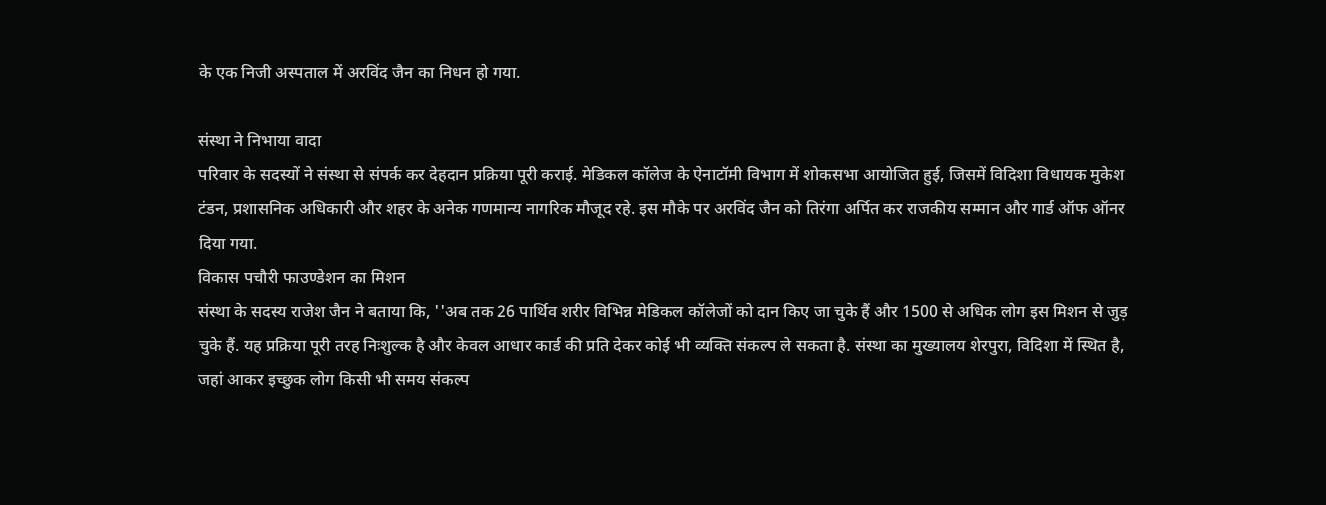के एक निजी अस्पताल में अरविंद जैन का निधन हो गया.

संस्था ने निभाया वादा
परिवार के सदस्यों ने संस्था से संपर्क कर देहदान प्रक्रिया पूरी कराई. मेडिकल कॉलेज के ऐनाटॉमी विभाग में शोकसभा आयोजित हुई, जिसमें विदिशा विधायक मुकेश टंडन, प्रशासनिक अधिकारी और शहर के अनेक गणमान्य नागरिक मौजूद रहे. इस मौके पर अरविंद जैन को तिरंगा अर्पित कर राजकीय सम्मान और गार्ड ऑफ ऑनर दिया गया.
विकास पचौरी फाउण्डेशन का मिशन
संस्था के सदस्य राजेश जैन ने बताया कि, ''अब तक 26 पार्थिव शरीर विभिन्न मेडिकल कॉलेजों को दान किए जा चुके हैं और 1500 से अधिक लोग इस मिशन से जुड़ चुके हैं. यह प्रक्रिया पूरी तरह निःशुल्क है और केवल आधार कार्ड की प्रति देकर कोई भी व्यक्ति संकल्प ले सकता है. संस्था का मुख्यालय शेरपुरा, विदिशा में स्थित है, जहां आकर इच्छुक लोग किसी भी समय संकल्प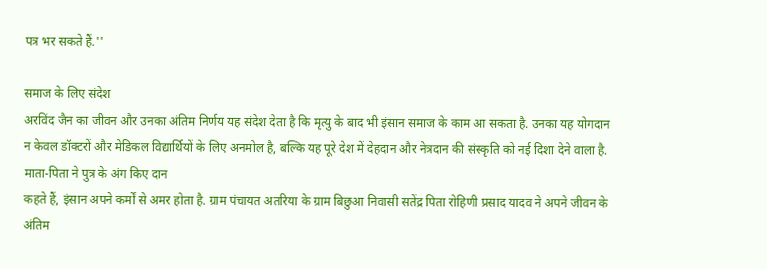पत्र भर सकते हैं.''

समाज के लिए संदेश
अरविंद जैन का जीवन और उनका अंतिम निर्णय यह संदेश देता है कि मृत्यु के बाद भी इंसान समाज के काम आ सकता है. उनका यह योगदान न केवल डॉक्टरों और मेडिकल विद्यार्थियों के लिए अनमोल है, बल्कि यह पूरे देश में देहदान और नेत्रदान की संस्कृति को नई दिशा देने वाला है.
माता-पिता ने पुत्र के अंग किए दान
कहते हैं, इंसान अपने कर्मों से अमर होता है. ग्राम पंचायत अतरिया के ग्राम बिछुआ निवासी सतेंद्र पिता रोहिणी प्रसाद यादव ने अपने जीवन के अंतिम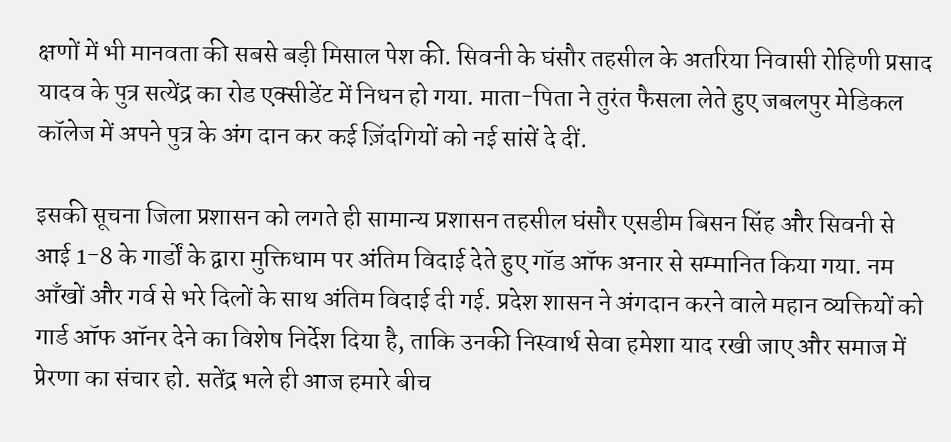क्षणों में भी मानवता की सबसे बड़ी मिसाल पेश की. सिवनी के घंसौर तहसील के अतरिया निवासी रोहिणी प्रसाद यादव के पुत्र सत्येंद्र का रोड एक्सीडेंट में निधन हो गया. माता-पिता ने तुरंत फैसला लेते हुए जबलपुर मेडिकल कॉलेज में अपने पुत्र के अंग दान कर कई ज़िंदगियों को नई सांसें दे दीं.

इसकी सूचना जिला प्रशासन को लगते ही सामान्य प्रशासन तहसील घंसौर एसडीम बिसन सिंह और सिवनी से आई 1-8 के गार्डों के द्वारा मुक्तिधाम पर अंतिम विदाई देते हुए गॉड ऑफ अनार से सम्मानित किया गया. नम आँखों और गर्व से भरे दिलों के साथ अंतिम विदाई दी गई. प्रदेश शासन ने अंगदान करने वाले महान व्यक्तियों को गार्ड ऑफ ऑनर देने का विशेष निर्देश दिया है, ताकि उनकी निस्वार्थ सेवा हमेशा याद रखी जाए और समाज में प्रेरणा का संचार हो. सतेंद्र भले ही आज हमारे बीच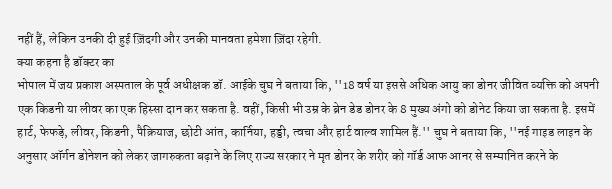नहीं हैं, लेकिन उनकी दी हुई ज़िंदगी और उनकी मानवता हमेशा ज़िंदा रहेगी.
क्या कहना है डॉक्टर का
भोपाल में जय प्रकाश अस्पताल के पूर्व अधीक्षक डॉ. आईके चुघ ने बताया कि, ''18 वर्ष या इससे अधिक आयु का डोनर जीवित व्यक्ति को अपनी एक किडनी या लीवर का एक हिस्सा दान कर सकता है. वहीं, किसी भी उम्र के ब्रेन डेड डोनर के 8 मुख्य अंगो को डोनेट किया जा सकता है. इसमें हार्ट, फेफड़े, लीवर, किडनी, पैक्रियाज, छोटी आंत, कार्निया, हड्डी, त्वचा और हार्ट वाल्व शामिल हैं.'' चुघ ने बताया कि, ''नई गाइड लाइन के अनुसार ऑर्गन डोनेशन को लेकर जागरुकता बढ़ाने के लिए राज्य सरकार ने मृत डोनर के शरीर को गॉर्ड आफ आनर से सम्मानित करने के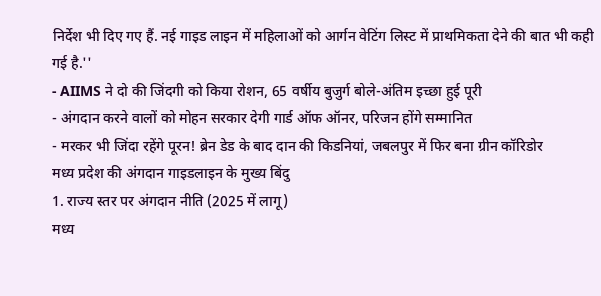निर्देश भी दिए गए हैं. नई गाइड लाइन में महिलाओं को आर्गन वेटिंग लिस्ट में प्राथमिकता देने की बात भी कही गई है.''
- AIIMS ने दो की जिंदगी को किया रोशन, 65 वर्षीय बुजुर्ग बोले-अंतिम इच्छा हुई पूरी
- अंगदान करने वालों को मोहन सरकार देगी गार्ड ऑफ ऑनर, परिजन होंगे सम्मानित
- मरकर भी जिंदा रहेंगे पूरन! ब्रेन डेड के बाद दान की किडनियां, जबलपुर में फिर बना ग्रीन कॉरिडोर
मध्य प्रदेश की अंगदान गाइडलाइन के मुख्य बिंदु
1. राज्य स्तर पर अंगदान नीति (2025 में लागू)
मध्य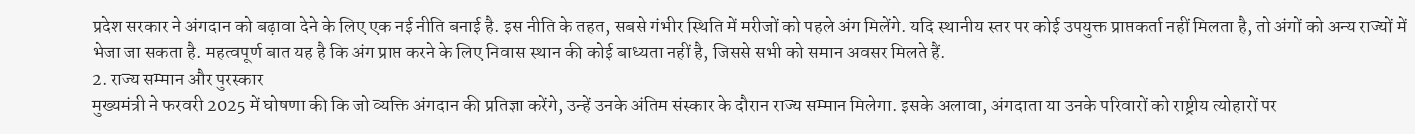प्रदेश सरकार ने अंगदान को बढ़ावा देने के लिए एक नई नीति बनाई है. इस नीति के तहत, सबसे गंभीर स्थिति में मरीजों को पहले अंग मिलेंगे. यदि स्थानीय स्तर पर कोई उपयुक्त प्राप्तकर्ता नहीं मिलता है, तो अंगों को अन्य राज्यों में भेजा जा सकता है. महत्वपूर्ण बात यह है कि अंग प्राप्त करने के लिए निवास स्थान की कोई बाध्यता नहीं है, जिससे सभी को समान अवसर मिलते हैं.
2. राज्य सम्मान और पुरस्कार
मुख्यमंत्री ने फरवरी 2025 में घोषणा की कि जो व्यक्ति अंगदान की प्रतिज्ञा करेंगे, उन्हें उनके अंतिम संस्कार के दौरान राज्य सम्मान मिलेगा. इसके अलावा, अंगदाता या उनके परिवारों को राष्ट्रीय त्योहारों पर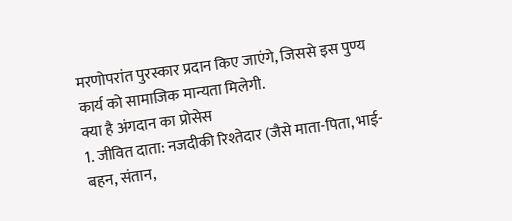मरणोपरांत पुरस्कार प्रदान किए जाएंगे, जिससे इस पुण्य कार्य को सामाजिक मान्यता मिलेगी.
क्या है अंगदान का प्रोसेस
1. जीवित दाता: नजदीकी रिश्तेदार (जैसे माता-पिता, भाई-बहन, संतान,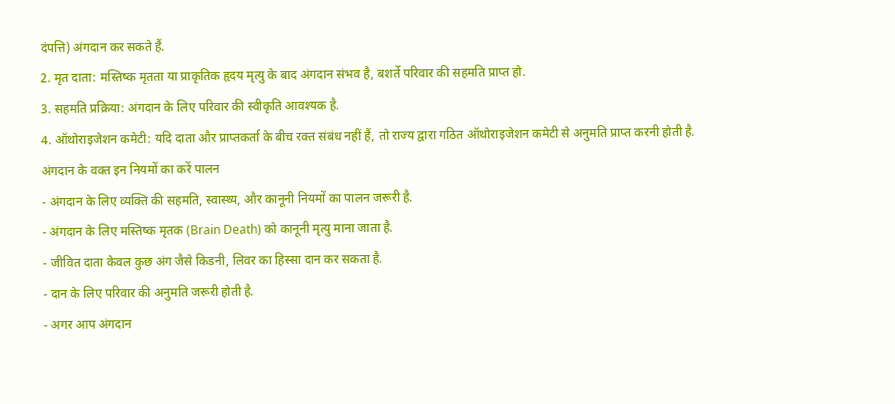दंपत्ति) अंगदान कर सकते हैं.
2. मृत दाता: मस्तिष्क मृतता या प्राकृतिक हृदय मृत्यु के बाद अंगदान संभव है, बशर्ते परिवार की सहमति प्राप्त हो.
3. सहमति प्रक्रिया: अंगदान के लिए परिवार की स्वीकृति आवश्यक है.
4. ऑथोराइजेशन कमेटी: यदि दाता और प्राप्तकर्ता के बीच रक्त संबंध नहीं हैं, तो राज्य द्वारा गठित ऑथोराइजेशन कमेटी से अनुमति प्राप्त करनी होती है.
अंगदान के वक्त इन नियमों का करें पालन
- अंगदान के लिए व्यक्ति की सहमति, स्वास्थ्य, और कानूनी नियमों का पालन जरूरी है.
- अंगदान के लिए मस्तिष्क मृतक (Brain Death) को कानूनी मृत्यु माना जाता है.
- जीवित दाता केवल कुछ अंग जैसे किडनी, लिवर का हिस्सा दान कर सकता है.
- दान के लिए परिवार की अनुमति जरूरी होती है.
- अगर आप अंगदान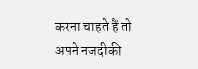करना चाहते हैं तो अपने नजदीकी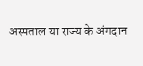अस्पताल या राज्य के अंगदान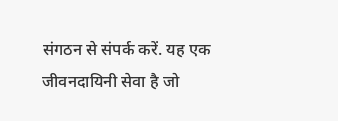संगठन से संपर्क करें. यह एक जीवनदायिनी सेवा है जो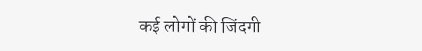कई लोगों की जिंदगी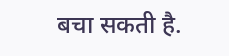बचा सकती है.